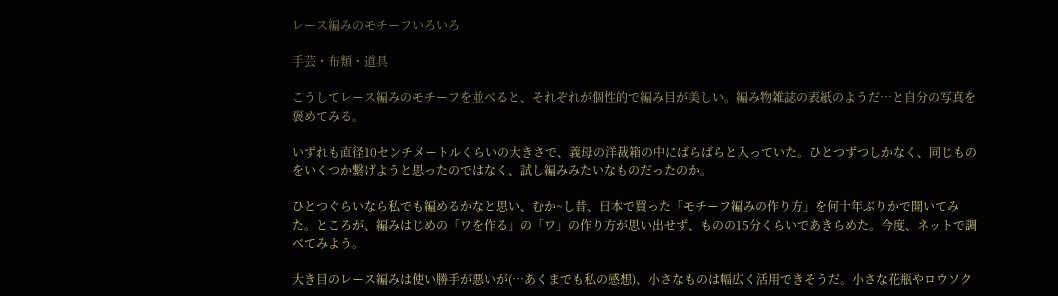レース編みのモチーフいろいろ

手芸・布類・道具

こうしてレース編みのモチーフを並べると、それぞれが個性的で編み目が美しい。編み物雑誌の表紙のようだ…と自分の写真を褒めてみる。

いずれも直径10センチメートルくらいの大きさで、義母の洋裁箱の中にばらばらと入っていた。ひとつずつしかなく、同じものをいくつか繋げようと思ったのではなく、試し編みみたいなものだったのか。

ひとつぐらいなら私でも編めるかなと思い、むか~し昔、日本で買った「モチーフ編みの作り方」を何十年ぶりかで開いてみた。ところが、編みはじめの「ワを作る」の「ワ」の作り方が思い出せず、ものの15分くらいであきらめた。今度、ネットで調べてみよう。

大き目のレース編みは使い勝手が悪いが(…あくまでも私の感想)、小さなものは幅広く活用できそうだ。小さな花瓶やロウソク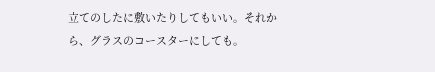立てのしたに敷いたりしてもいい。それから、グラスのコースターにしても。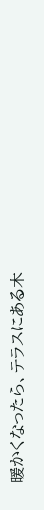暖かくなったら、テラスにある木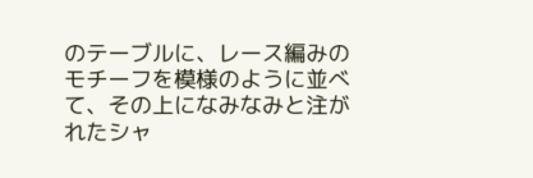のテーブルに、レース編みのモチーフを模様のように並べて、その上になみなみと注がれたシャ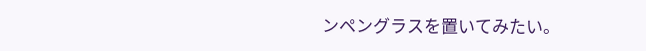ンペングラスを置いてみたい。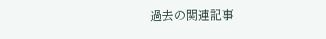過去の関連記事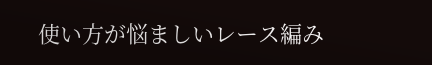使い方が悩ましいレース編み